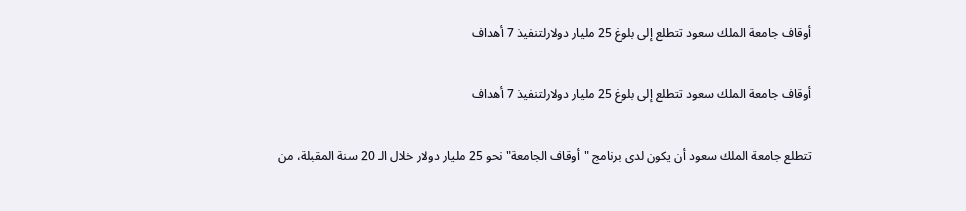أوقاف جامعة الملك سعود تتطلع إلى بلوغ 25 مليار دولارلتنفيذ 7 أهداف

أوقاف جامعة الملك سعود تتطلع إلى بلوغ 25 مليار دولارلتنفيذ 7 أهداف

تتطلع جامعة الملك سعود أن يكون لدى برنامج "أوقاف الجامعة" نحو 25 مليار دولار خلال الـ 20 سنة المقبلة، من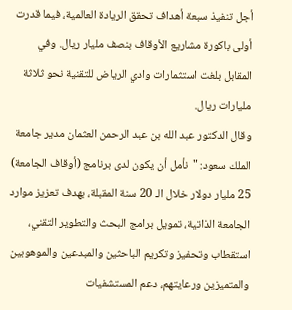أجل تنفيذ سبعة أهداف تحقق الريادة العالمية، فيما قدرت أولى باكورة مشاريع الأوقاف بنصف مليار ريال. وفي المقابل بلغت استثمارات وادي الرياض للتقنية نحو ثلاثة مليارات ريال.
وقال الدكتور عبد الله بن عبد الرحمن العثمان مدير جامعة الملك سعود: "نأمل أن يكون لدى برنامج (أوقاف الجامعة) 25 مليار دولار خلال الـ 20 سنة المقبلة، بهدف تعزيز موارد الجامعة الذاتية، تمويل برامج البحث والتطوير التقني، استقطاب وتحفيز وتكريم الباحثين والمبدعين والموهوبين والمتميزين ورعايتهم، دعم المستشفيات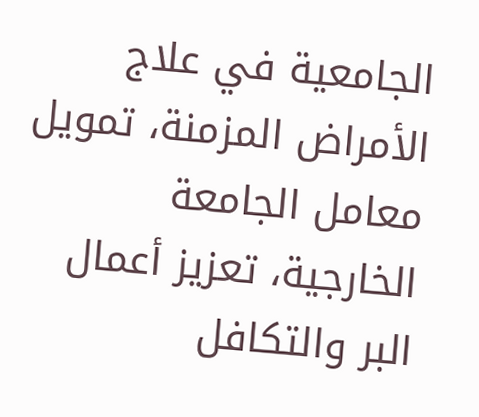الجامعية في علاج الأمراض المزمنة، تمويل معامل الجامعة الخارجية، تعزيز أعمال البر والتكافل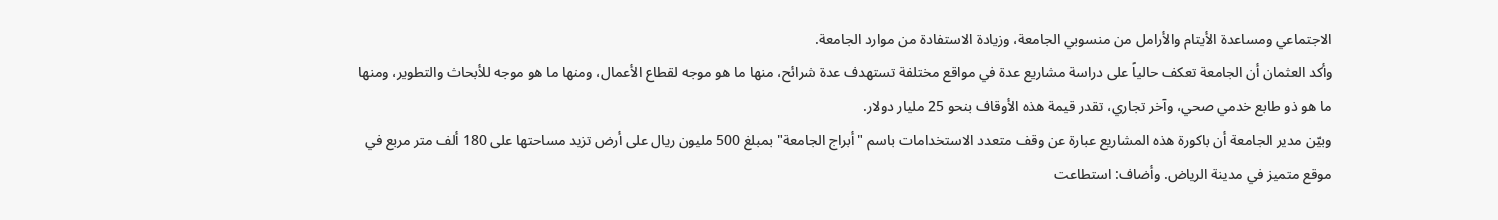الاجتماعي ومساعدة الأيتام والأرامل من منسوبي الجامعة، وزيادة الاستفادة من موارد الجامعة.
وأكد العثمان أن الجامعة تعكف حالياً على دراسة مشاريع عدة في مواقع مختلفة تستهدف عدة شرائح، منها ما هو موجه لقطاع الأعمال، ومنها ما هو موجه للأبحاث والتطوير، ومنها ما هو ذو طابع خدمي صحي، وآخر تجاري، تقدر قيمة هذه الأوقاف بنحو 25 مليار دولار.
وبيّن مدير الجامعة أن باكورة هذه المشاريع عبارة عن وقف متعدد الاستخدامات باسم "أبراج الجامعة" بمبلغ 500 مليون ريال على أرض تزيد مساحتها على 180 ألف متر مربع في موقع متميز في مدينة الرياض. وأضاف: استطاعت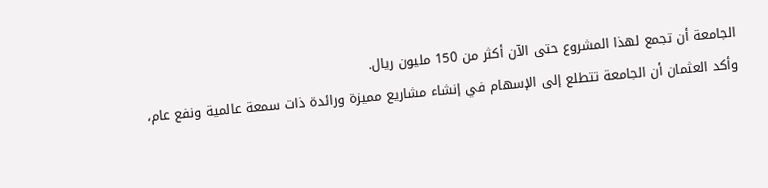الجامعة أن تجمع لهذا المشروع حتى الآن أكثر من 150 مليون ريال.
وأكد العثمان أن الجامعة تتطلع إلى الإسهام في إنشاء مشاريع مميزة ورائدة ذات سمعة عالمية ونفع عام،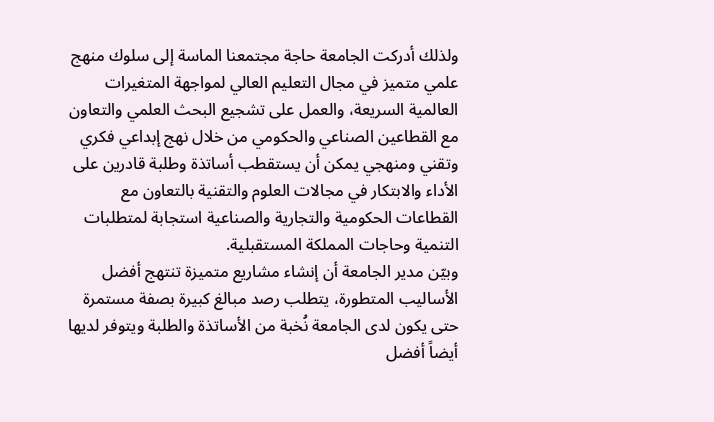ولذلك أدركت الجامعة حاجة مجتمعنا الماسة إلى سلوك منهج علمي متميز في مجال التعليم العالي لمواجهة المتغيرات العالمية السريعة، والعمل على تشجيع البحث العلمي والتعاون مع القطاعين الصناعي والحكومي من خلال نهج إبداعي فكري وتقني ومنهجي يمكن أن يستقطب أساتذة وطلبة قادرين على الأداء والابتكار في مجالات العلوم والتقنية بالتعاون مع القطاعات الحكومية والتجارية والصناعية استجابة لمتطلبات التنمية وحاجات المملكة المستقبلية.
وبيّن مدير الجامعة أن إنشاء مشاريع متميزة تنتهج أفضل الأساليب المتطورة، يتطلب رصد مبالغ كبيرة بصفة مستمرة حتى يكون لدى الجامعة نُخبة من الأساتذة والطلبة ويتوفر لديها أيضاً أفضل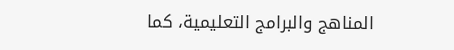المناهج والبرامج التعليمية، كما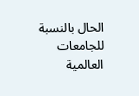الحال بالنسبة للجامعات العالمية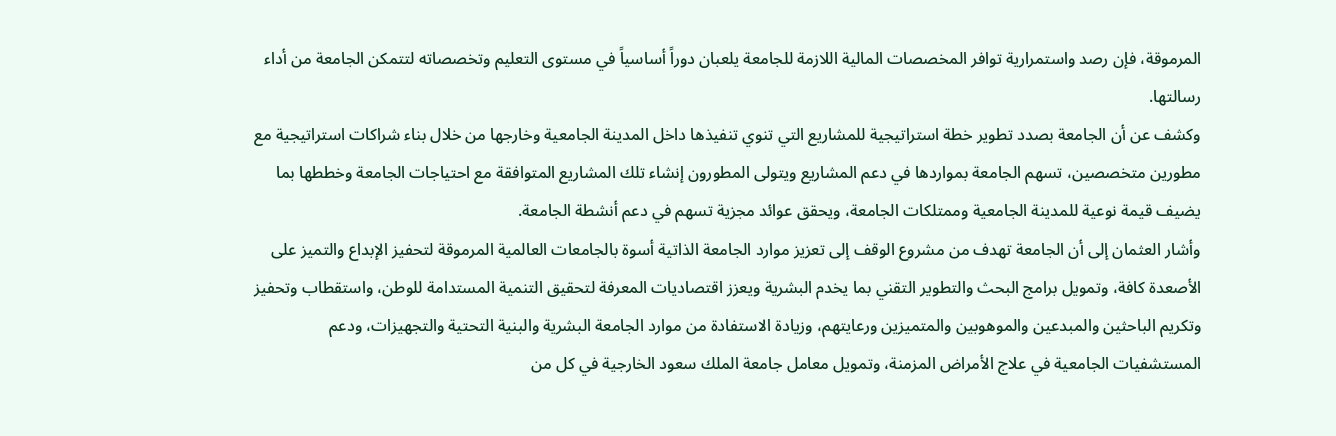المرموقة، فإن رصد واستمرارية توافر المخصصات المالية اللازمة للجامعة يلعبان دوراً أساسياً في مستوى التعليم وتخصصاته لتتمكن الجامعة من أداء رسالتها.
وكشف عن أن الجامعة بصدد تطوير خطة استراتيجية للمشاريع التي تنوي تنفيذها داخل المدينة الجامعية وخارجها من خلال بناء شراكات استراتيجية مع مطورين متخصصين، تسهم الجامعة بمواردها في دعم المشاريع ويتولى المطورون إنشاء تلك المشاريع المتوافقة مع احتياجات الجامعة وخططها بما يضيف قيمة نوعية للمدينة الجامعية وممتلكات الجامعة، ويحقق عوائد مجزية تسهم في دعم أنشطة الجامعة.
وأشار العثمان إلى أن الجامعة تهدف من مشروع الوقف إلى تعزيز موارد الجامعة الذاتية أسوة بالجامعات العالمية المرموقة لتحفيز الإبداع والتميز على الأصعدة كافة، وتمويل برامج البحث والتطوير التقني بما يخدم البشرية ويعزز اقتصاديات المعرفة لتحقيق التنمية المستدامة للوطن، واستقطاب وتحفيز وتكريم الباحثين والمبدعين والموهوبين والمتميزين ورعايتهم، وزيادة الاستفادة من موارد الجامعة البشرية والبنية التحتية والتجهيزات، ودعم المستشفيات الجامعية في علاج الأمراض المزمنة، وتمويل معامل جامعة الملك سعود الخارجية في كل من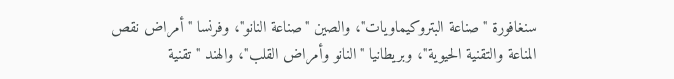سنغافورة "صناعة البتروكيماويات"، والصين "صناعة النانو"، وفرنسا "أمراض نقص المناعة والتقنية الحيوية"، وبريطانيا "النانو وأمراض القلب"، والهند "تقنية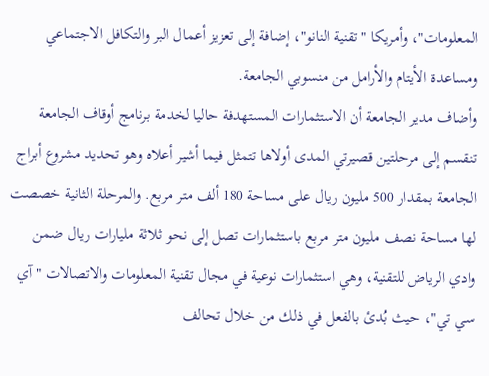المعلومات"، وأمريكا "تقنية النانو"، إضافة إلى تعزيز أعمال البر والتكافل الاجتماعي ومساعدة الأيتام والأرامل من منسوبي الجامعة.
وأضاف مدير الجامعة أن الاستثمارات المستهدفة حاليا لخدمة برنامج أوقاف الجامعة تنقسم إلى مرحلتين قصيرتي المدى أولاها تتمثل فيما أشير أعلاه وهو تحديد مشروع أبراج الجامعة بمقدار 500 مليون ريال على مساحة 180 ألف متر مربع. والمرحلة الثانية خصصت لها مساحة نصف مليون متر مربع باستثمارات تصل إلى نحو ثلاثة مليارات ريال ضمن وادي الرياض للتقنية، وهي استثمارات نوعية في مجال تقنية المعلومات والاتصالات "آي سي تي"، حيث بُدئ بالفعل في ذلك من خلال تحالف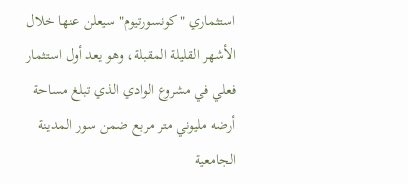استثماري "كونسورتيوم" سيعلن عنها خلال الأشهر القليلة المقبلة، وهو يعد أول استثمار فعلي في مشروع الوادي الذي تبلغ مساحة أرضه مليوني متر مربع ضمن سور المدينة الجامعية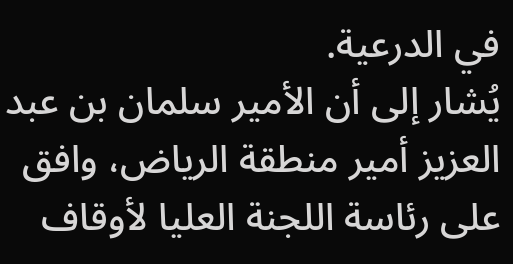في الدرعية.
يُشار إلى أن الأمير سلمان بن عبد العزيز أمير منطقة الرياض، وافق على رئاسة اللجنة العليا لأوقاف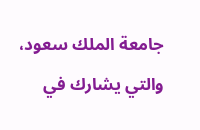جامعة الملك سعود، والتي يشارك في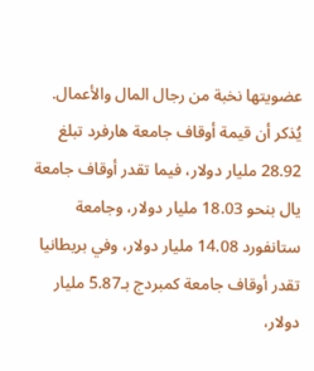عضويتها نخبة من رجال المال والأعمال.
يُذكر أن قيمة أوقاف جامعة هارفرد تبلغ 28.92 مليار دولار، فيما تقدر أوقاف جامعة يال بنحو 18.03 مليار دولار، وجامعة ستانفورد 14.08 مليار دولار، وفي بريطانيا تقدر أوقاف جامعة كمبردج بـ5.87 مليار دولار،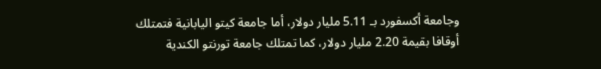وجامعة أكسفورد بـ 5.11 مليار دولار، أما جامعة كيتو اليابانية فتمتلك أوقافا بقيمة 2.20 مليار دولار، كما تمتلك جامعة تورنتو الكندية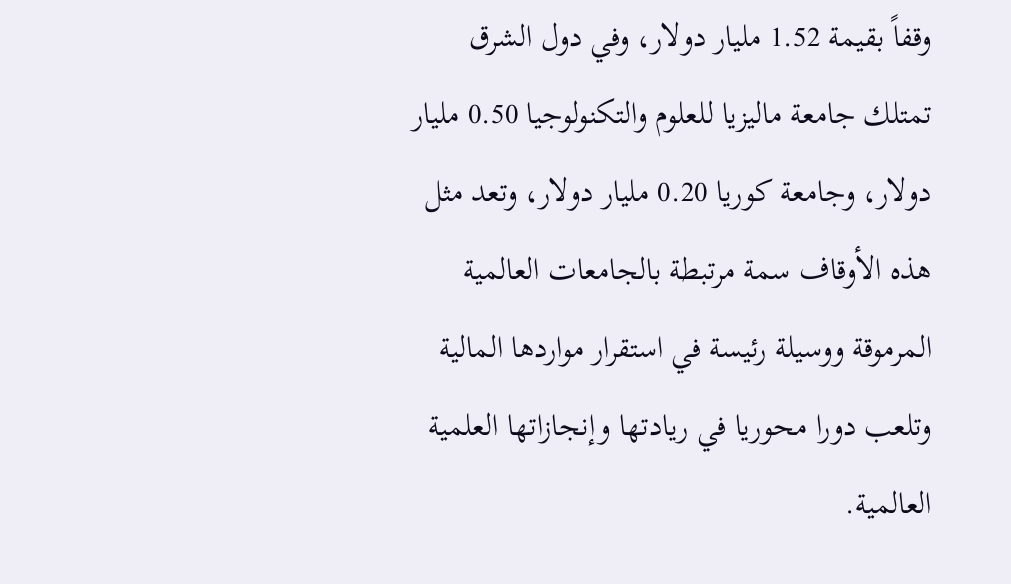وقفاً بقيمة 1.52 مليار دولار، وفي دول الشرق تمتلك جامعة ماليزيا للعلوم والتكنولوجيا 0.50 مليار دولار، وجامعة كوريا 0.20 مليار دولار، وتعد مثل هذه الأوقاف سمة مرتبطة بالجامعات العالمية المرموقة ووسيلة رئيسة في استقرار مواردها المالية وتلعب دورا محوريا في ريادتها وإنجازاتها العلمية العالمية.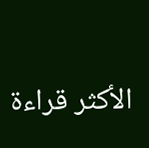الأكثر قراءة